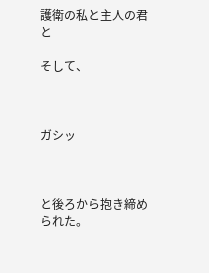護衛の私と主人の君と

そして、



ガシッ



と後ろから抱き締められた。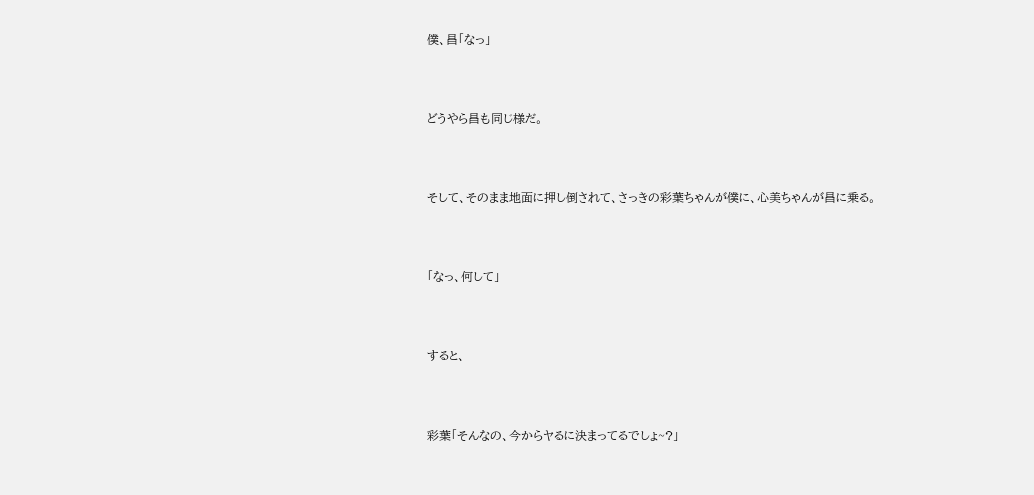僕、昌「なっ」



どうやら昌も同じ様だ。



そして、そのまま地面に押し倒されて、さっきの彩葉ちゃんが僕に、心美ちゃんが昌に乗る。



「なっ、何して」



すると、



彩葉「そんなの、今からヤるに決まってるでしょ~?」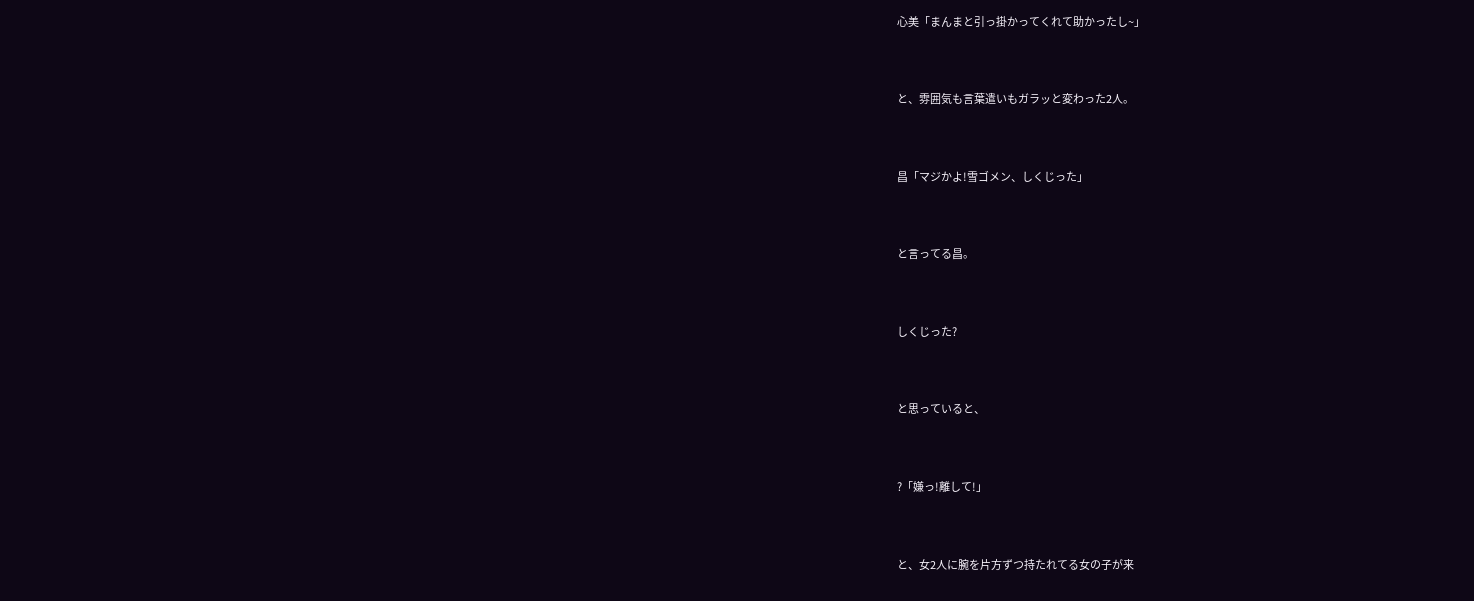心美「まんまと引っ掛かってくれて助かったし~」



と、雰囲気も言葉遣いもガラッと変わった2人。



昌「マジかよ!雪ゴメン、しくじった」



と言ってる昌。



しくじった?



と思っていると、



?「嫌っ!離して!」



と、女2人に腕を片方ずつ持たれてる女の子が来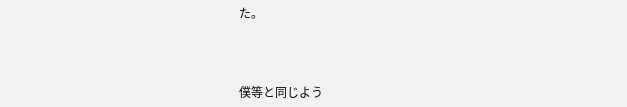た。



僕等と同じよう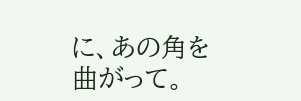に、あの角を曲がって。